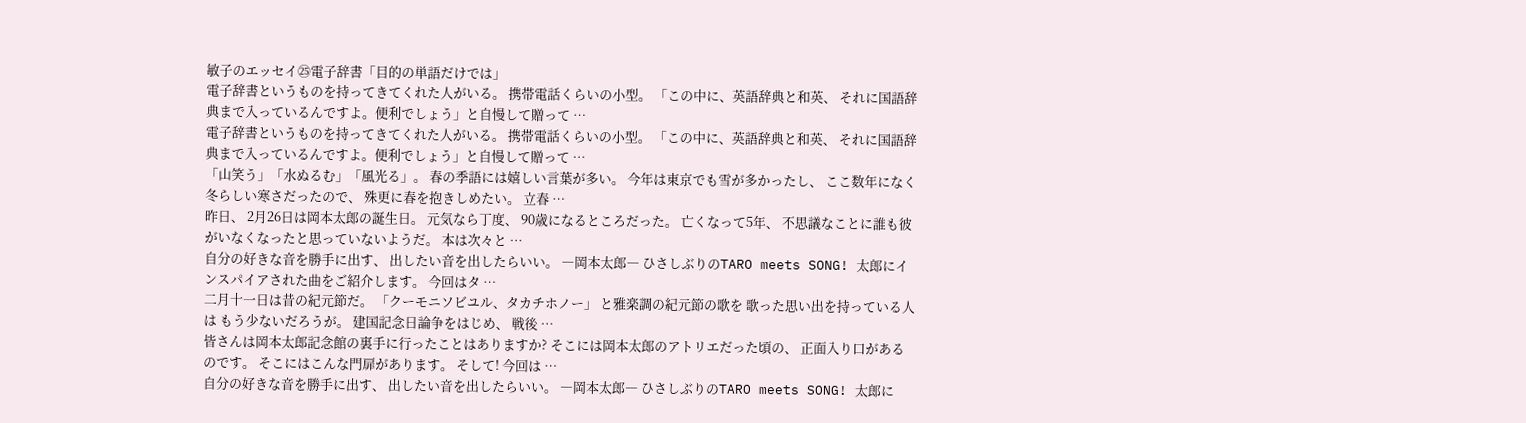敏子のエッセイ㉕電子辞書「目的の単語だけでは」
電子辞書というものを持ってきてくれた人がいる。 携帯電話くらいの小型。 「この中に、英語辞典と和英、 それに国語辞典まで入っているんですよ。便利でしょう」と自慢して贈って …
電子辞書というものを持ってきてくれた人がいる。 携帯電話くらいの小型。 「この中に、英語辞典と和英、 それに国語辞典まで入っているんですよ。便利でしょう」と自慢して贈って …
「山笑う」「水ぬるむ」「風光る」。 春の季語には嬉しい言葉が多い。 今年は東京でも雪が多かったし、 ここ数年になく冬らしい寒さだったので、 殊更に春を抱きしめたい。 立春 …
昨日、 2月26日は岡本太郎の誕生日。 元気なら丁度、 90歳になるところだった。 亡くなって5年、 不思議なことに誰も彼がいなくなったと思っていないようだ。 本は次々と …
自分の好きな音を勝手に出す、 出したい音を出したらいい。 ―岡本太郎― ひさしぶりのTARO meets SONG! 太郎にインスパイアされた曲をご紹介します。 今回はタ …
二月十一日は昔の紀元節だ。 「クーモニソビユル、タカチホノー」 と雅楽調の紀元節の歌を 歌った思い出を持っている人は もう少ないだろうが。 建国記念日論争をはじめ、 戦後 …
皆さんは岡本太郎記念館の裏手に行ったことはありますか? そこには岡本太郎のアトリエだった頃の、 正面入り口があるのです。 そこにはこんな門扉があります。 そして! 今回は …
自分の好きな音を勝手に出す、 出したい音を出したらいい。 ―岡本太郎― ひさしぶりのTARO meets SONG! 太郎に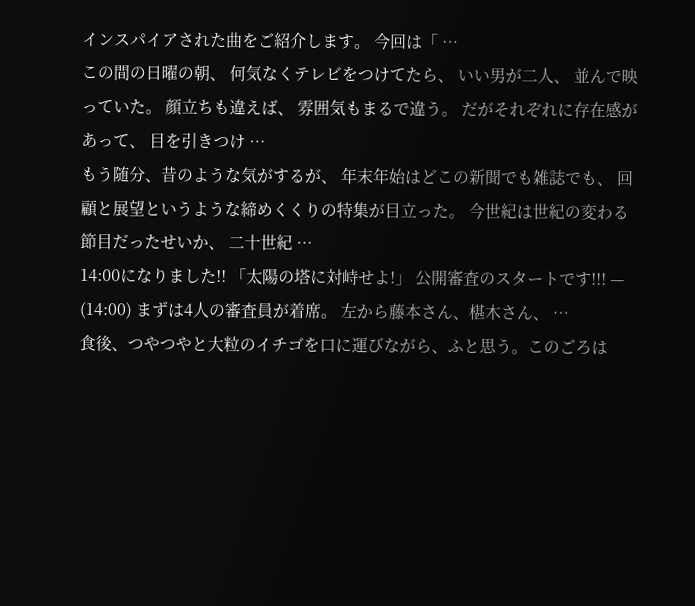インスパイアされた曲をご紹介します。 今回は「 …
この間の日曜の朝、 何気なくテレビをつけてたら、 いい男が二人、 並んで映っていた。 顔立ちも違えば、 雰囲気もまるで違う。 だがそれぞれに存在感があって、 目を引きつけ …
もう随分、昔のような気がするが、 年末年始はどこの新聞でも雑誌でも、 回顧と展望というような締めくくりの特集が目立った。 今世紀は世紀の変わる節目だったせいか、 二十世紀 …
14:00になりました!! 「太陽の塔に対峙せよ!」 公開審査のスタートです!!! — (14:00) まずは4人の審査員が着席。 左から藤本さん、椹木さん、 …
食後、つやつやと大粒のイチゴを口に運びながら、ふと思う。このごろは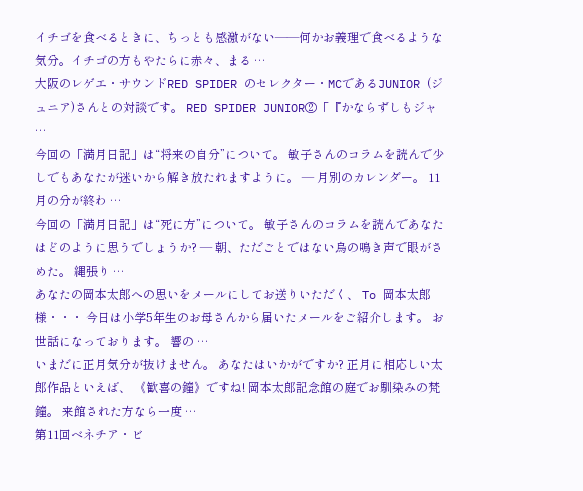イチゴを食べるときに、ちっとも感激がない――何かお義理で食べるような気分。イチゴの方もやたらに赤々、まる …
大阪のレゲエ・サウンドRED SPIDER のセレクター・MCであるJUNIOR (ジュニア)さんとの対談です。 RED SPIDER JUNIOR②「『かならずしもジャ …
今回の「満月日記」は“将来の自分”について。 敏子さんのコラムを読んで少しでもあなたが迷いから解き放たれますように。 — 月別のカレンダー。 11月の分が終わ …
今回の「満月日記」は“死に方”について。 敏子さんのコラムを読んであなたはどのように思うでしょうか? — 朝、ただごとではない烏の鳴き声で眼がさめた。 縄張り …
あなたの岡本太郎への思いをメールにしてお送りいただく、 To 岡本太郎様・・・ 今日は小学5年生のお母さんから届いたメールをご紹介します。 お世話になっております。 響の …
いまだに正月気分が抜けません。 あなたはいかがですか? 正月に相応しい太郎作品といえば、 《歓喜の鐘》ですね! 岡本太郎記念館の庭でお馴染みの梵鐘。 来館された方なら一度 …
第11回ベネチア・ビ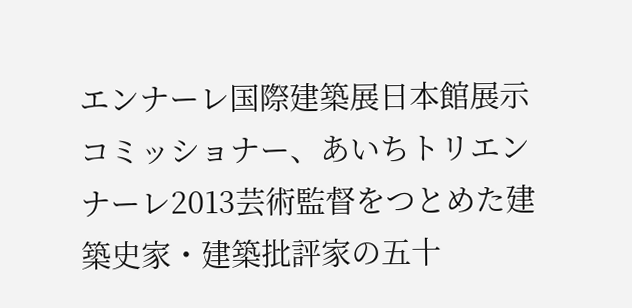エンナーレ国際建築展日本館展示コミッショナー、あいちトリエンナーレ2013芸術監督をつとめた建築史家・建築批評家の五十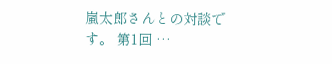嵐太郎さんとの対談です。 第1回 …